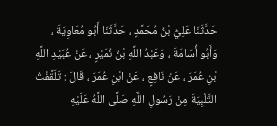حَدَّثَنَا عَلِيُّ بْنُ مُحَمَّدٍ ، حَدَّثَنَا أَبُو مُعَاوِيَةَ ، وَأَبُو أُسَامَةَ ، وَعَبْدُ اللَّهِ بْنُ نُمَيْرٍ ، عَنْ عُبَيْدِ اللَّهِ بْنِ عُمَرَ ، عَنْ نَافِعٍ ، عَنْ ابْنِ عُمَرَ ، قَالَ : تَلَقَّفْتُ التَّلْبِيَةَ مِنْ رَسُولِ اللَّهِ صَلَّى اللَّهُ عَلَيْهِ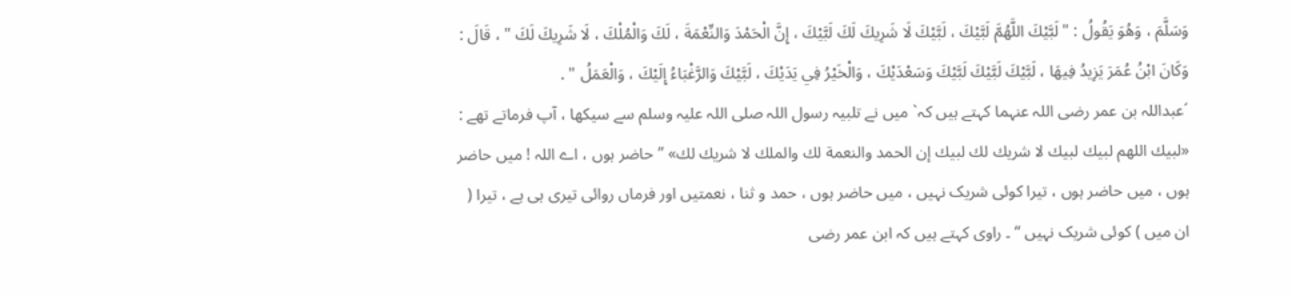وَسَلَّمَ ، وَهُوَ يَقُولُ : " لَبَّيْكَ اللَّهُمَّ لَبَّيْكَ ، لَبَّيْكَ لَا شَرِيكَ لَكَ لَبَّيْكَ ، إِنَّ الْحَمْدَ وَالنِّعْمَةَ ، لَكَ وَالْمُلْكَ ، لَا شَرِيكَ لَكَ " ، قَالَ : وَكَانَ ابْنُ عُمَرَ يَزِيدُ فِيهَا ، لَبَّيْكَ لَبَّيْكَ لَبَّيْكَ وَسَعْدَيْكَ ، وَالْخَيْرُ فِي يَدَيْكَ ، لَبَّيْكَ وَالرَّغْبَاءُ إِلَيْكَ ، وَالْعَمَلُ " .
´عبداللہ بن عمر رضی اللہ عنہما کہتے ہیں کہ` میں نے تلبیہ رسول اللہ صلی اللہ علیہ وسلم سے سیکھا ، آپ فرماتے تھے : «لبيك اللهم لبيك لبيك لا شريك لك لبيك إن الحمد والنعمة لك والملك لا شريك لك» ” حاضر ہوں ، اے اللہ ! میں حاضر ہوں ، میں حاضر ہوں ، تیرا کوئی شریک نہیں ، میں حاضر ہوں ، حمد و ثنا ، نعمتیں اور فرماں روائی تیری ہی ہے ، تیرا ( ان میں ) کوئی شریک نہیں “ ۔ راوی کہتے ہیں کہ ابن عمر رضی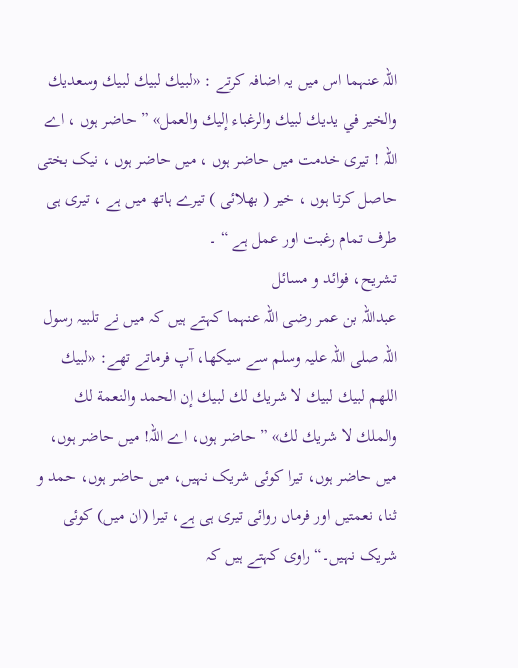اللہ عنہما اس میں یہ اضافہ کرتے : «لبيك لبيك لبيك وسعديك والخير في يديك لبيك والرغباء إليك والعمل» ” حاضر ہوں ، اے اللہ ! تیری خدمت میں حاضر ہوں ، میں حاضر ہوں ، نیک بختی حاصل کرتا ہوں ، خیر ( بھلائی ) تیرے ہاتھ میں ہے ، تیری ہی طرف تمام رغبت اور عمل ہے “ ۔
تشریح، فوائد و مسائل
عبداللہ بن عمر رضی اللہ عنہما کہتے ہیں کہ میں نے تلبیہ رسول اللہ صلی اللہ علیہ وسلم سے سیکھا، آپ فرماتے تھے: «لبيك اللهم لبيك لبيك لا شريك لك لبيك إن الحمد والنعمة لك والملك لا شريك لك» ” حاضر ہوں، اے اللہ! میں حاضر ہوں، میں حاضر ہوں، تیرا کوئی شریک نہیں، میں حاضر ہوں، حمد و ثنا، نعمتیں اور فرماں روائی تیری ہی ہے، تیرا (ان میں) کوئی شریک نہیں۔“ راوی کہتے ہیں کہ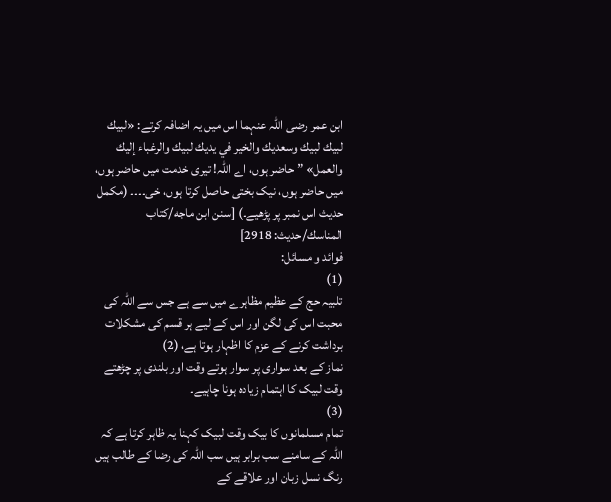ابن عمر رضی اللہ عنہما اس میں یہ اضافہ کرتے: «لبيك لبيك لبيك وسعديك والخير في يديك لبيك والرغباء إليك والعمل» ” حاضر ہوں، اے اللہ! تیری خدمت میں حاضر ہوں، میں حاضر ہوں، نیک بختی حاصل کرتا ہوں، خی۔۔۔۔ (مکمل حدیث اس نمبر پر پڑھیے۔) [سنن ابن ماجه/كتاب المناسك/حدیث: 2918]
فوائد و مسائل:
(1)
تلبیہ حج کے عظیم مظاہرے میں سے ہے جس سے اللہ کی محبت اس کی لگن اور اس کے لیے ہر قسم کی مشکلات برداشت کرنے کے عزم کا اظہار ہوتا ہے، (2)
نماز کے بعد سواری پر سوار ہوتے وقت اور بلندی پر چڑھتے وقت لبیک کا اہتمام زیادہ ہونا چاہیے۔
(3)
تمام مسلمانوں کا بیک وقت لبیک کہنا یہ ظاہر کرتا ہے کہ اللہ کے سامنے سب برابر ہیں سب اللہ کی رضا کے طالب ہیں رنگ نسل زبان اور علاقے کے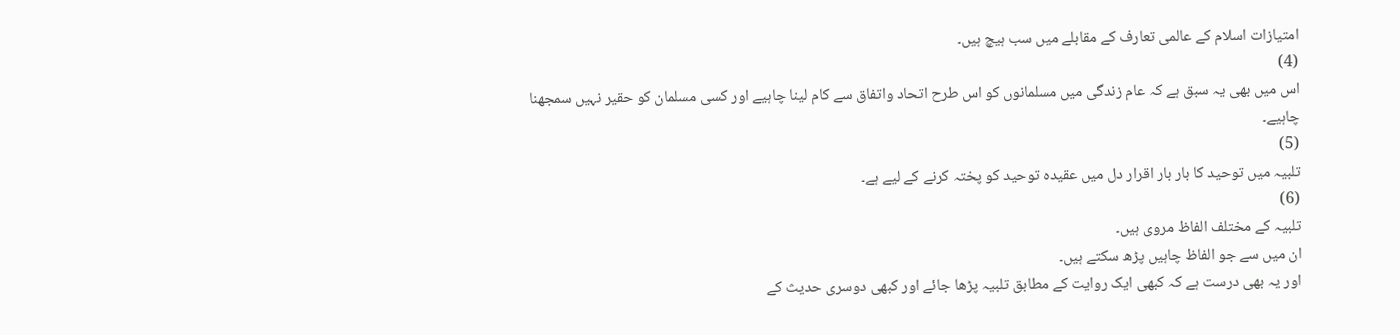امتیازات اسلام کے عالمی تعارف کے مقابلے میں سب ہیچ ہیں۔
(4)
اس میں بھی یہ سبق ہے کہ عام زندگی میں مسلمانوں کو اس طرح اتحاد واتفاق سے کام لینا چاہیے اور کسی مسلمان کو حقیر نہیں سمجھنا چاہیے۔
(5)
تلبیہ میں توحید کا بار بار اقرار دل میں عقیدہ توحید کو پختہ کرنے کے لیے ہے۔
(6)
تلبیہ کے مختلف الفاظ مروی ہیں۔
ان میں سے جو الفاظ چاہیں پڑھ سکتے ہیں۔
اور یہ بھی درست ہے کہ کبھی ایک روایت کے مطابق تلبیہ پڑھا جائے اور کبھی دوسری حدیث کے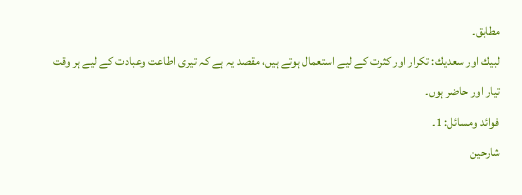مطابق۔
لبيك اور سعديك: تکرار اور کثرت کے لیے استعمال ہوتے ہیں، مقصد یہ ہے کہ تیری اطاعت وعبادت کے لیے ہر وقت تیار اور حاضر ہوں۔
فوائد ومسائل: 1۔
شارحین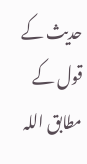حدیث کے قول کے مطابق اللہ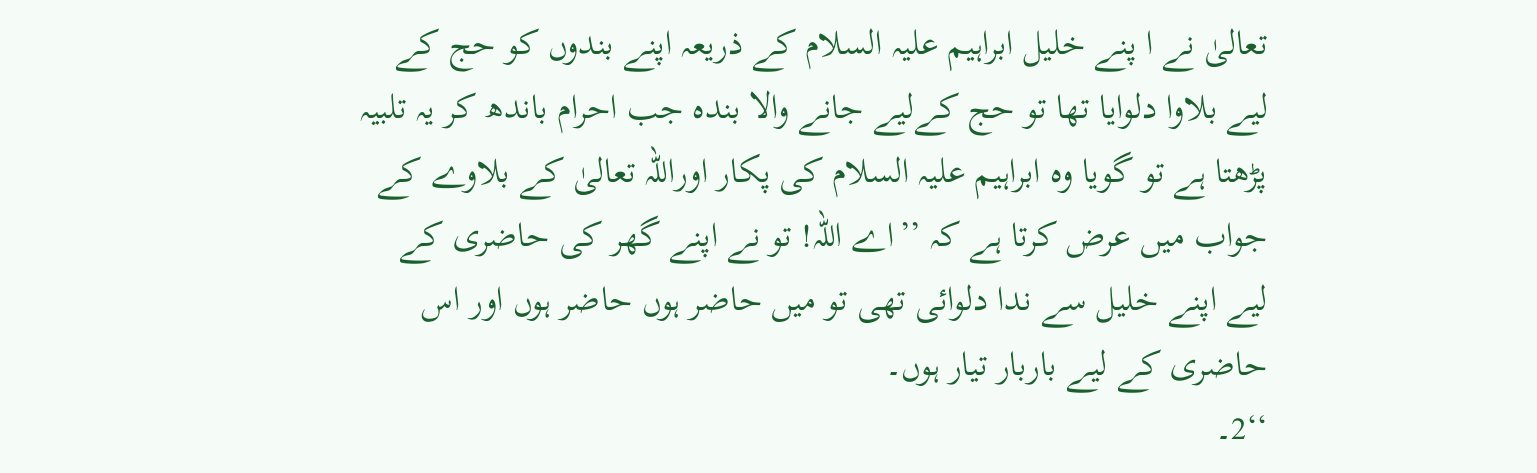تعالیٰ نے ا پنے خلیل ابراہیم علیہ السلام کے ذریعہ اپنے بندوں کو حج کے لیے بلاوا دلوایا تھا تو حج کےلیے جانے والا بندہ جب احرام باندھ کر یہ تلبیہ پڑھتا ہے تو گویا وہ ابراہیم علیہ السلام کی پکار اوراللہ تعالیٰ کے بلاوے کے جواب میں عرض کرتا ہے کہ ’’اے اللہ! تو نے اپنے گھر کی حاضری کے لیے اپنے خلیل سے ندا دلوائی تھی تو میں حاضر ہوں حاضر ہوں اور اس حاضری کے لیے باربار تیار ہوں۔
‘‘2۔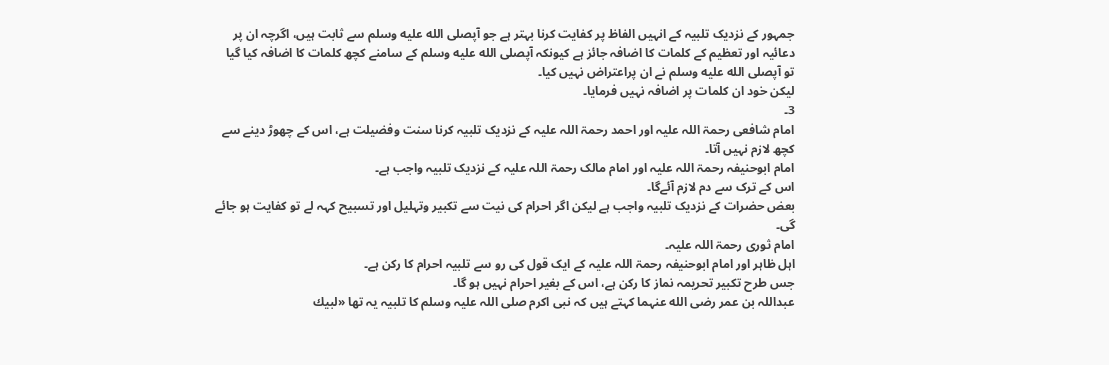جمہور کے نزدیک تلبیہ کے انہیں الفاظ پر کفایت کرنا بہتر ہے جو آپصلى الله عليه وسلم سے ثابت ہیں، اگرچہ ان پر دعائیہ اور تعظیم کے کلمات کا اضافہ جائز ہے کیونکہ آپصلى الله عليه وسلم کے سامنے کچھ کلمات کا اضافہ کیا گیا تو آپصلى الله عليه وسلم نے ان پراعتراض نہیں کیا۔
لیکن خود ان کلمات پر اضافہ نہیں فرمایا۔
3۔
امام شافعی رحمۃ اللہ علیہ اور احمد رحمۃ اللہ علیہ کے نزدیک تلبیہ کرنا سنت وفضیلت ہے، اس کے چھوڑ دینے سے کچھ لازم نہیں آتا۔
امام ابوحنیفہ رحمۃ اللہ علیہ اور امام مالک رحمۃ اللہ علیہ کے نزدیک تلبیہ واجب ہے۔
اس کے ترک سے دم لازم آئےگا۔
بعض حضرات کے نزدیک تلبیہ واجب ہے لیکن اگر احرام کی نیت سے تکبیر وتہلیل اور تسبیح کہہ لے تو کفایت ہو جائے گی۔
امام ثوری رحمۃ اللہ علیہ۔
اہل ظاہر اور امام ابوحنیفہ رحمۃ اللہ علیہ کے ایک قول کی رو سے تلبیہ احرام کا رکن ہے۔
جس طرح تکبیر تحریمہ نماز کا رکن ہے، اس کے بغیر احرام نہیں ہو گا۔
عبداللہ بن عمر رضی الله عنہما کہتے ہیں کہ نبی اکرم صلی اللہ علیہ وسلم کا تلبیہ یہ تھا «لبيك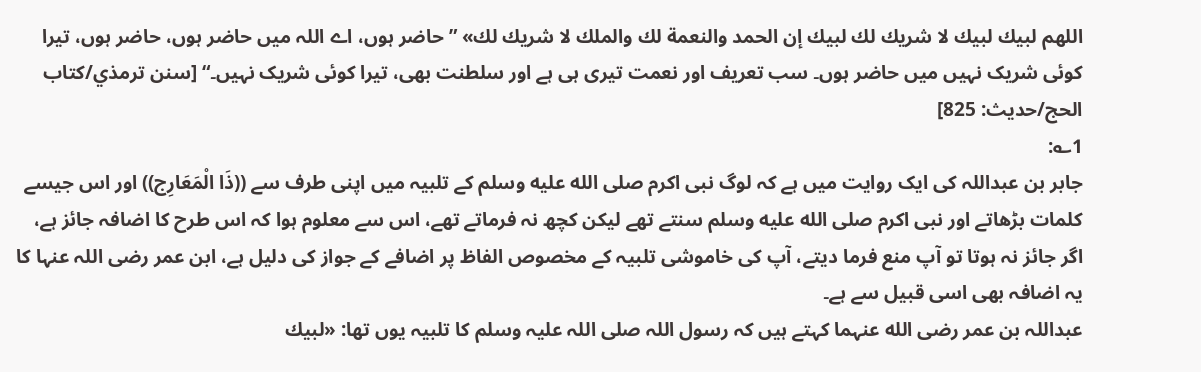اللهم لبيك لبيك لا شريك لك لبيك إن الحمد والنعمة لك والملك لا شريك لك» ” حاضر ہوں، اے اللہ میں حاضر ہوں، حاضر ہوں، تیرا کوئی شریک نہیں میں حاضر ہوں۔ سب تعریف اور نعمت تیری ہی ہے اور سلطنت بھی، تیرا کوئی شریک نہیں۔“ [سنن ترمذي/كتاب الحج/حدیث: 825]
1؎:
جابر بن عبداللہ کی ایک روایت میں ہے کہ لوگ نبی اکرم صلى الله عليه وسلم کے تلبیہ میں اپنی طرف سے ((ذَا الْمَعَارِج)) اور اس جیسے کلمات بڑھاتے اور نبی اکرم صلى الله عليه وسلم سنتے تھے لیکن کچھ نہ فرماتے تھے، اس سے معلوم ہوا کہ اس طرح کا اضافہ جائز ہے، اگر جائز نہ ہوتا تو آپ منع فرما دیتے، آپ کی خاموشی تلبیہ کے مخصوص الفاظ پر اضافے کے جواز کی دلیل ہے، ابن عمر رضی اللہ عنہا کا یہ اضافہ بھی اسی قبیل سے ہے۔
عبداللہ بن عمر رضی الله عنہما کہتے ہیں کہ رسول اللہ صلی اللہ علیہ وسلم کا تلبیہ یوں تھا: «لبيك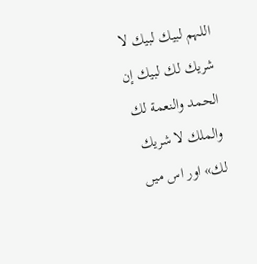اللہم لبيك لبيك لا شريك لك لبيك إن الحمد والنعمة لك والملك لا شريك لك» اور اس میں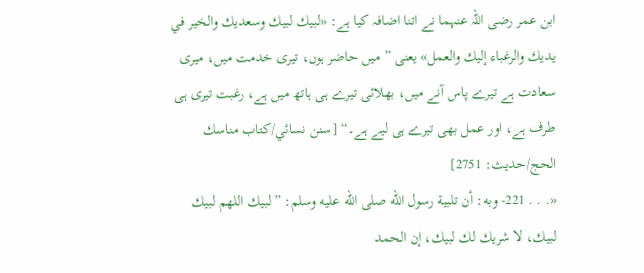ابن عمر رضی اللہ عنہما نے اتنا اضافہ کیا ہے: «لبيك لبيك وسعديك والخير في يديك والرغباء إليك والعمل» یعنی ” میں حاضر ہوں، تیری خدمت میں، میری سعادت ہے تیرے پاس آنے میں، بھلائی تیرے ہی ہاتھ میں ہے، رغبت تیری ہی طرف ہے، اور عمل بھی تیرے ہی لیے ہے۔“ [سنن نسائي/كتاب مناسك الحج/حدیث: 2751]
«. . . 221- وبه: أن تلبية رسول الله صلى الله عليه وسلم: ”لبيك اللهم لبيك لبيك، لا شريك لك لبيك، إن الحمد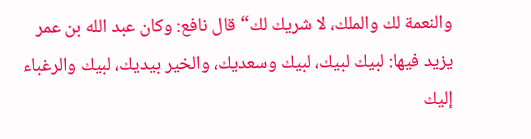والنعمة لك والملك، لا شريك لك“ قال نافع: وكان عبد الله بن عمر يزيد فيها: لبيك لبيك، لبيك وسعديك، والخير بيديك، لبيك والرغباء إليك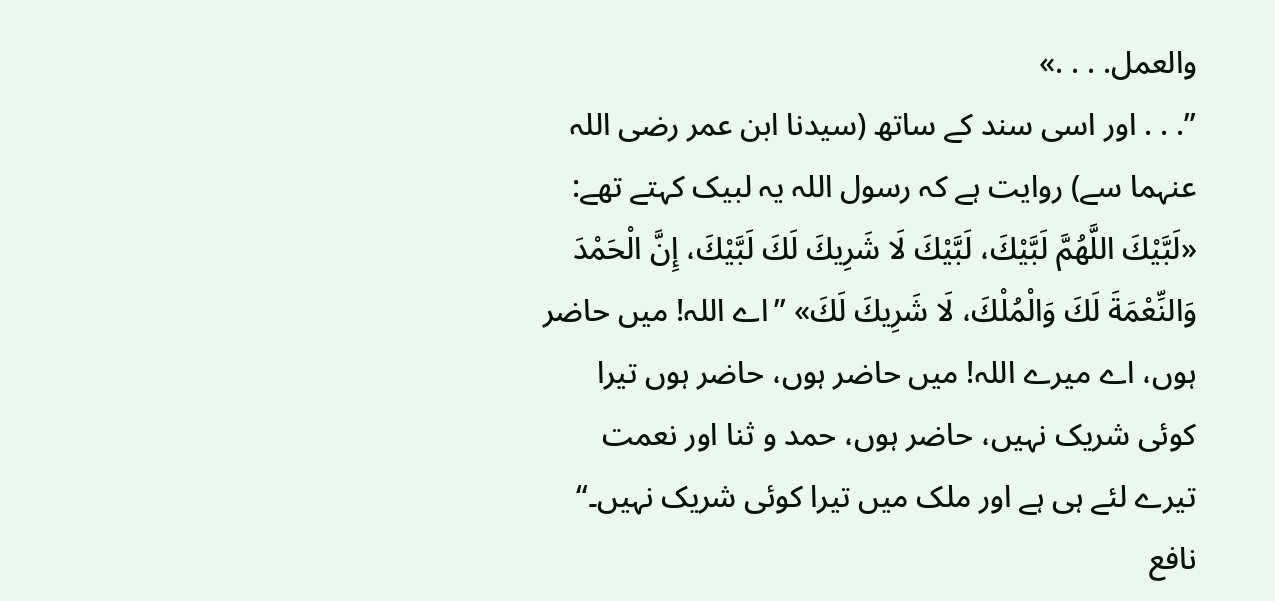والعمل. . . .»
”. . . اور اسی سند کے ساتھ (سیدنا ابن عمر رضی اللہ عنہما سے) روایت ہے کہ رسول اللہ یہ لبیک کہتے تھے: «لَبَّيْكَ اللَّهُمَّ لَبَّيْكَ، لَبَّيْكَ لَا شَرِيكَ لَكَ لَبَّيْكَ، إِنَّ الْحَمْدَ وَالنِّعْمَةَ لَكَ وَالْمُلْكَ، لَا شَرِيكَ لَكَ» ”اے اللہ! میں حاضر ہوں، اے میرے اللہ! میں حاضر ہوں، حاضر ہوں تیرا کوئی شریک نہیں، حاضر ہوں، حمد و ثنا اور نعمت تیرے لئے ہی ہے اور ملک میں تیرا کوئی شریک نہیں۔“ نافع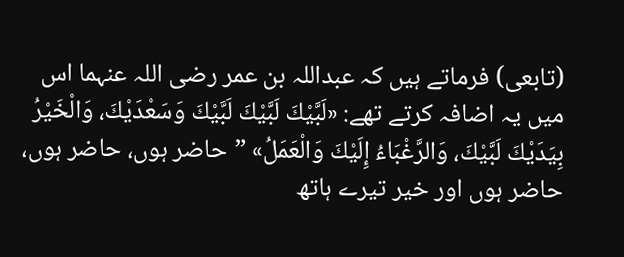(تابعی) فرماتے ہیں کہ عبداللہ بن عمر رضی اللہ عنہما اس میں یہ اضافہ کرتے تھے: «لَبَّيْكَ لَبَّيْكَ لَبَّيْكَ وَسَعْدَيْكَ، وَالْخَيْرُ بِيَدَيْكَ لَبَّيْكَ، وَالرَّغْبَاءُ إِلَيْكَ وَالْعَمَلُ» ”حاضر ہوں، حاضر ہوں، حاضر ہوں اور خیر تیرے ہاتھ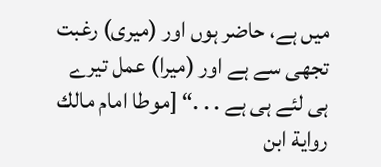میں ہے، حاضر ہوں اور (میری) رغبت تجھی سے ہے اور (میرا) عمل تیرے ہی لئے ہی ہے . . .“ [موطا امام مالك رواية ابن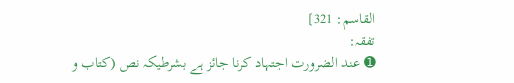القاسم: 321]
تفقہ:
➊ عند الضرورت اجتہاد کرنا جائز ہے بشرطیکہ نص (کتاب و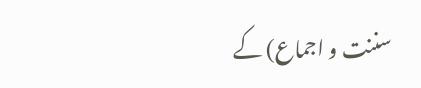سننت و اجماع) کے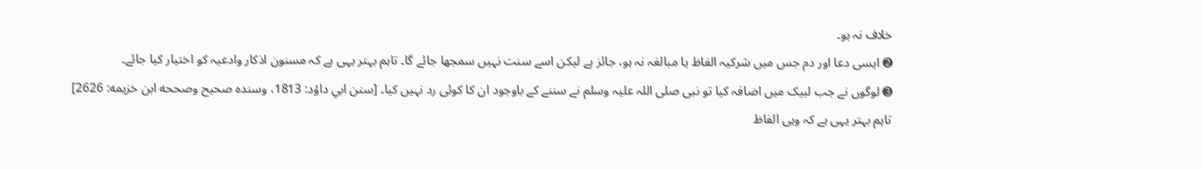خلاف نہ ہو۔
➋ ایسی دعا اور دم جس میں شرکیہ الفاظ یا مبالغہ نہ ہو، جائز ہے لیکن اسے سنت نہیں سمجھا جائے گا۔ تاہم بہتر یہی ہے کہ مسنون اذکار وادعیہ کو اختیار کیا جائے۔
➌ لوگوں نے جب لبیک میں اضافہ کیا تو نبی صلی اللہ علیہ وسلم نے سننے کے باوجود ان کا کوئی رد نہیں کیا۔ [سنن ابي داؤد: 1813، وسنده صحيح وصححه ابن خزيمه: 2626]
تاہم بہتر یہی ہے کہ وہی الفاظ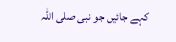کہے جائیں جو نبی صلی اللہ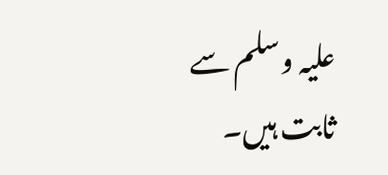علیہ وسلم سے ثابت ہیں۔